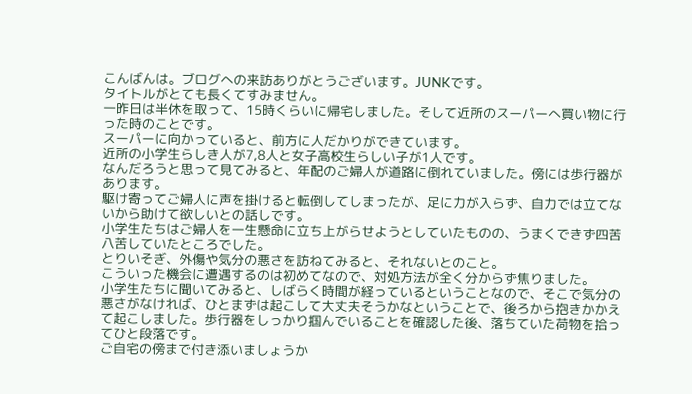こんばんは。ブログへの来訪ありがとうございます。JUNKです。
タイトルがとても長くてすみません。
一昨日は半休を取って、15時くらいに帰宅しました。そして近所のスーパーへ買い物に行った時のことです。
スーパーに向かっていると、前方に人だかりができています。
近所の小学生らしき人が7,8人と女子高校生らしい子が1人です。
なんだろうと思って見てみると、年配のご婦人が道路に倒れていました。傍には歩行器があります。
駆け寄ってご婦人に声を掛けると転倒してしまったが、足に力が入らず、自力では立てないから助けて欲しいとの話しです。
小学生たちはご婦人を一生懸命に立ち上がらせようとしていたものの、うまくできず四苦八苦していたところでした。
とりいそぎ、外傷や気分の悪さを訪ねてみると、それないとのこと。
こういった機会に遭遇するのは初めてなので、対処方法が全く分からず焦りました。
小学生たちに聞いてみると、しばらく時間が経っているということなので、そこで気分の悪さがなければ、ひとまずは起こして大丈夫そうかなということで、後ろから抱きかかえて起こしました。歩行器をしっかり掴んでいることを確認した後、落ちていた荷物を拾ってひと段落です。
ご自宅の傍まで付き添いましょうか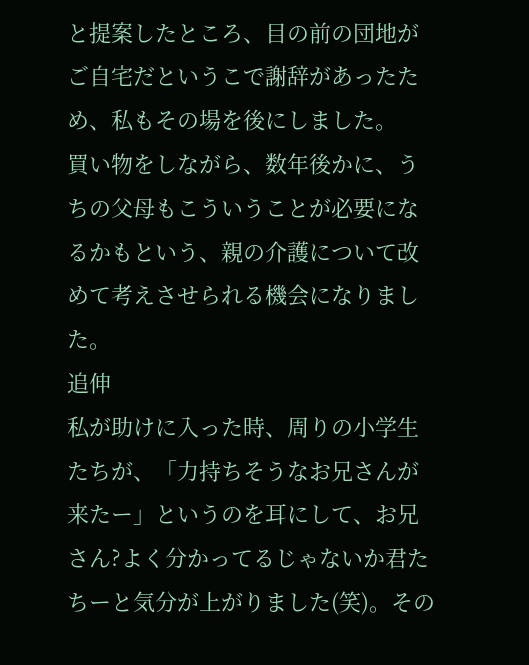と提案したところ、目の前の団地がご自宅だというこで謝辞があったため、私もその場を後にしました。
買い物をしながら、数年後かに、うちの父母もこういうことが必要になるかもという、親の介護について改めて考えさせられる機会になりました。
追伸
私が助けに入った時、周りの小学生たちが、「力持ちそうなお兄さんが来たー」というのを耳にして、お兄さん?よく分かってるじゃないか君たちーと気分が上がりました(笑)。その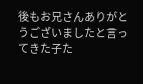後もお兄さんありがとうございましたと言ってきた子た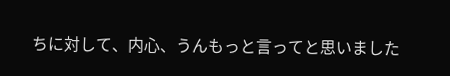ちに対して、内心、うんもっと言ってと思いました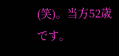(笑)。当方52歳です。